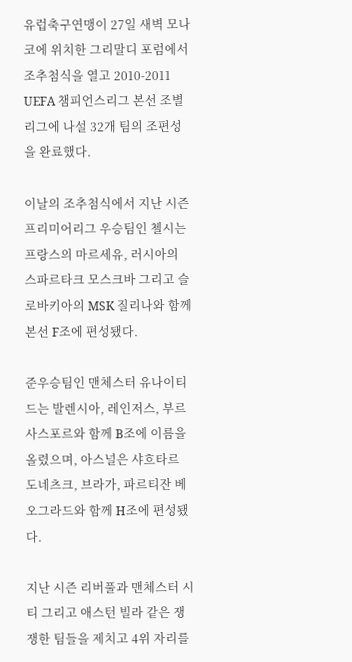유럽축구연맹이 27일 새벽 모나코에 위치한 그리말디 포럼에서 조추첨식을 열고 2010-2011 UEFA 챔피언스리그 본선 조별리그에 나설 32개 팀의 조편성을 완료했다.

이날의 조추첨식에서 지난 시즌 프리미어리그 우승팀인 첼시는 프랑스의 마르세유, 러시아의 스파르타크 모스크바 그리고 슬로바키아의 MSK 질리나와 함께 본선 F조에 편성됐다.

준우승팀인 맨체스터 유나이티드는 발렌시아, 레인저스, 부르사스포르와 함께 B조에 이름을 올렸으며, 아스널은 샤흐타르 도네츠크, 브라가, 파르티잔 베오그라드와 함께 H조에 편성됐다.

지난 시즌 리버풀과 맨체스터 시티 그리고 애스턴 빌라 같은 쟁쟁한 팀들을 제치고 4위 자리를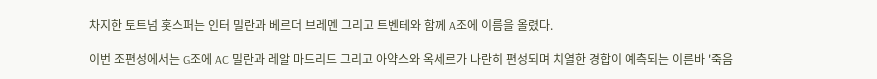차지한 토트넘 홋스퍼는 인터 밀란과 베르더 브레멘 그리고 트벤테와 함께 A조에 이름을 올렸다.

이번 조편성에서는 G조에 AC 밀란과 레알 마드리드 그리고 아약스와 옥세르가 나란히 편성되며 치열한 경합이 예측되는 이른바 '죽음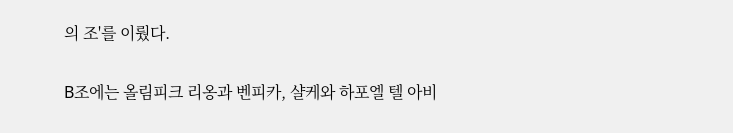의 조'를 이뤘다.

B조에는 올림피크 리옹과 벤피카, 샬케와 하포엘 텔 아비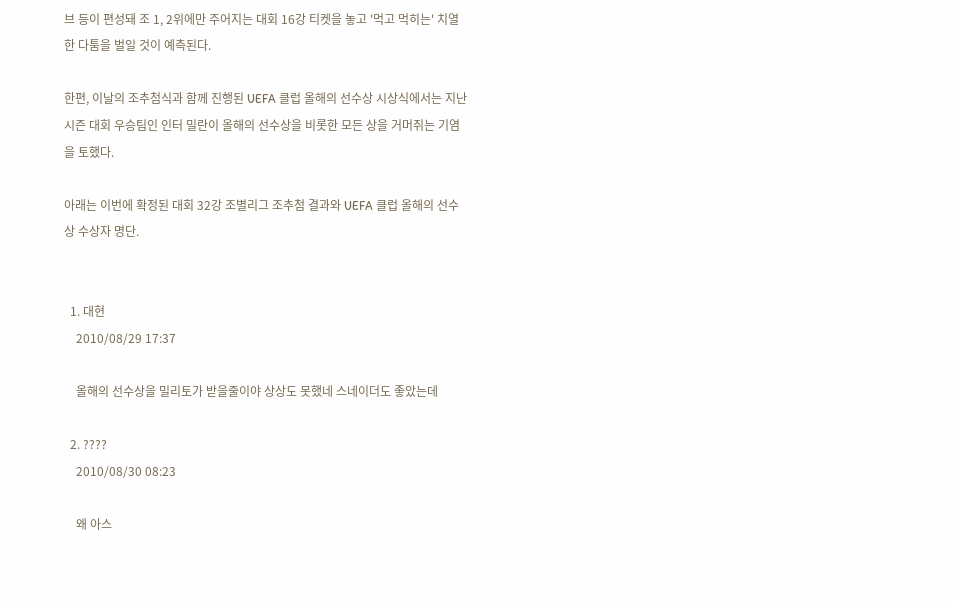브 등이 편성돼 조 1, 2위에만 주어지는 대회 16강 티켓을 놓고 '먹고 먹히는' 치열한 다툼을 벌일 것이 예측된다.

한편, 이날의 조추첨식과 함께 진행된 UEFA 클럽 올해의 선수상 시상식에서는 지난 시즌 대회 우승팀인 인터 밀란이 올해의 선수상을 비롯한 모든 상을 거머쥐는 기염을 토했다.

아래는 이번에 확정된 대회 32강 조별리그 조추첨 결과와 UEFA 클럽 올해의 선수상 수상자 명단.


  1. 대현
    2010/08/29 17:37

    올해의 선수상을 밀리토가 받을줄이야 상상도 못했네 스네이더도 좋았는데

  2. ????
    2010/08/30 08:23

    왜 아스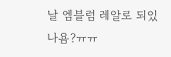날 엠블럼 레알로 되있나욤?ㅠㅠ